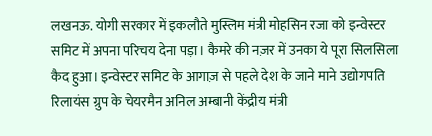लखनऊ. योगी सरकार में इकलौते मुस्लिम मंत्री मोहसिन रजा को इन्वेस्टर समिट में अपना परिचय देना पड़ा। कैमरे की नज़र में उनका ये पूरा सिलसिला कैद हुआ। इन्वेस्टर समिट के आगाज़ से पहले देश के जाने माने उद्योगपति रिलायंस ग्रुप के चेयरमैन अनिल अम्बानी केंद्रीय मंत्री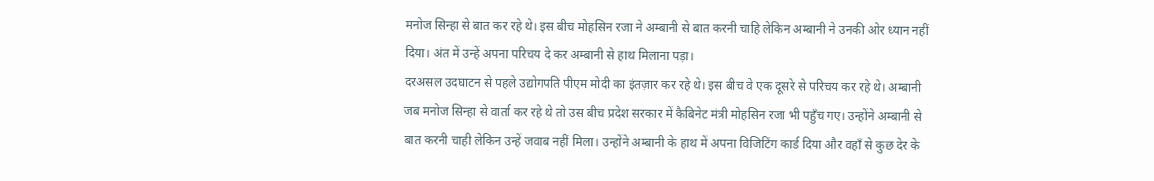मनोज सिन्हा से बात कर रहे थे। इस बीच मोहसिन रजा ने अम्बानी से बात करनी चाहि लेकिन अम्बानी ने उनकी ओर ध्यान नहीं दिया। अंत में उन्हें अपना परिचय दे कर अम्बानी से हाथ मिलाना पड़ा।
दरअसल उदघाटन से पहले उद्योगपति पीएम मोदी का इंतज़ार कर रहे थे। इस बीच वे एक दूसरे से परिचय कर रहे थे। अम्बानी जब मनोज सिन्हा से वार्ता कर रहे थे तो उस बीच प्रदेश सरकार में कैबिनेट मंत्री मोहसिन रजा भी पहुँच गए। उन्होंने अम्बानी से बात करनी चाही लेकिन उन्हें जवाब नहीं मिला। उन्होंने अम्बानी के हाथ में अपना विजिटिंग कार्ड दिया और वहाँ से कुछ देर के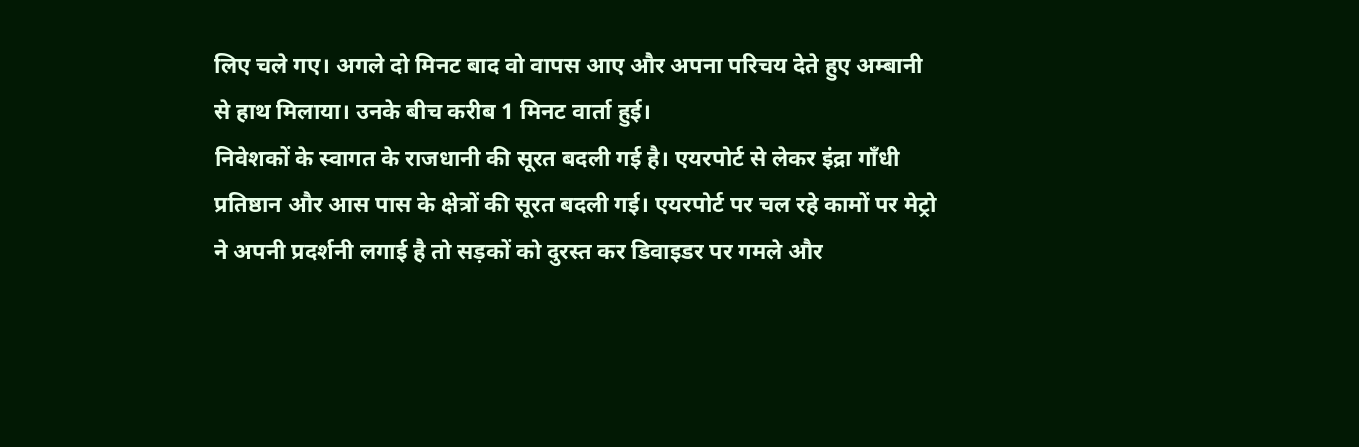लिए चले गए। अगले दो मिनट बाद वो वापस आए और अपना परिचय देते हुए अम्बानी से हाथ मिलाया। उनके बीच करीब 1 मिनट वार्ता हुई।
निवेशकों के स्वागत के राजधानी की सूरत बदली गई है। एयरपोर्ट से लेकर इंद्रा गाँधी प्रतिष्ठान और आस पास के क्षेत्रों की सूरत बदली गई। एयरपोर्ट पर चल रहे कामों पर मेट्रो ने अपनी प्रदर्शनी लगाई है तो सड़कों को दुरस्त कर डिवाइडर पर गमले और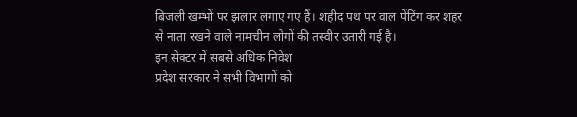बिजली खम्भों पर झलार लगाए गए हैं। शहीद पथ पर वाल पेंटिंग कर शहर से नाता रखने वाले नामचीन लोगों की तस्वीर उतारी गई है।
इन सेक्टर में सबसे अधिक निवेश
प्रदेश सरकार ने सभी विभागों को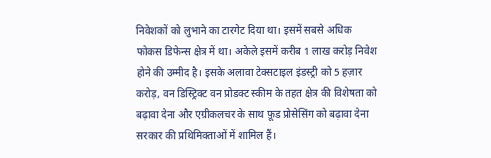निवेशकों को लुभाने का टारगेट दिया था। इसमें सबसे अधिक फोकस डिफेन्स क्षेत्र में था। अकेले इसमें करीब 1 लाख करोड़ निवेश होने की उम्मीद है। इसके अलावा टेक्सटाइल इंडस्ट्री को 5 हज़ार करोड़, वन डिस्ट्रिक्ट वन प्रोडक्ट स्कीम के तहत क्षेत्र की विशेषता को बढ़ावा देना और एग्रीकलचर के साथ फ़ूड प्रोसेसिंग को बढ़ावा देना सरकार की प्रथिमिक्ताओं में शामिल हैं।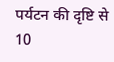पर्यटन की दृष्टि से 10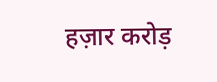हज़ार करोड़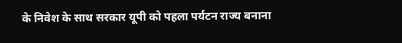के निवेश के साथ सरकार यूपी को पहला पर्यटन राज्य बनाना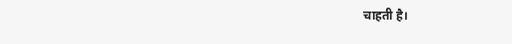चाहती है।